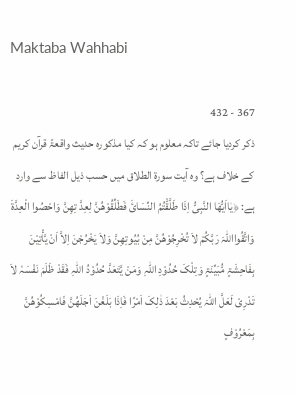Maktaba Wahhabi

367 - 432
ذکر کردیا جائے تاکہ معلوم ہو کہ کیا مذکورہ حدیث واقعۃً قرآن کریم کے خلاف ہے؟ وہ آیت سورۃ الطلاق میں حسب ذیل الفاظ سے وارد ہے: ﴿یٰااَیُّھَا النَّبِیُّ اِذَا طَلَّقّْتُمُ النِّسَائَ فَطَلِّقُوْھُنَّ لِعِدَّ تِھِنَّ وَاحْصُوا الْعِدَّۃَ وَاتَّقُوااللّٰہَ رَبَّکُمْ لاَ تُخْرِجُوْھُنَّ مِنْ بُیُوتِھِنَّ وَلاَ یَخْرُجْنَ اِلاَّ اَنْ یَّأْتِیْنَ بِفَاحِشَۃٍ مُّبَیِّنَۃٍ وَتِلْکَ حُدُوْدِ اللّٰہِ وَمَنْ یَّتَعَدَّ حُدُوْدُ اللّٰہِ فَقَدْ ظَلَمَ نَفْسَہٗ لاَ تَدْرِیْ لَعَلَّ اللّٰہَ یُحْدِثُ بَعْدَ ذٰلِکَ اَمْرًا فَاِذَا بَلَغْنَ اَجَلَھُنَّ فَامْسِکُوْھُنَّ بِمَعْرُوْفٍ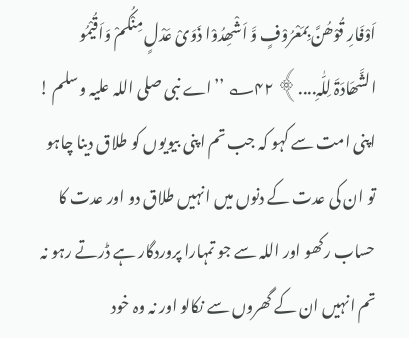اَوْفَارِ قُوْھُنَّ بِمَعْرُوْفٍ وَّ اَشْھِدُوْا ذَوَیْ عَدْلٍ مِنْکُمْ وَاَقُیْمُو الشَّھَادَۃَ لِلّٰہِ....﴾ ۴۲؎ ’’اے نبی صلی اللہ علیہ وسلم ! اپنی امت سے کہو کہ جب تم اپنی بیویوں کو طلاق دینا چاہو تو ان کی عدت کے دنوں میں انہیں طلاق دو اور عدت کا حساب رکھو اور اللہ سے جو تمہارا پروردگار ہے ڈرتے رہو نہ تم انہیں ان کے گھروں سے نکالو اور نہ وہ خود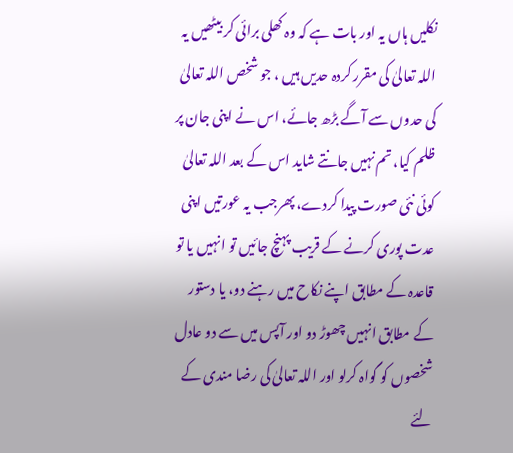نکلیں ہاں یہ اور بات ہے کہ وہ کھلی برائی کر بیٹھیں یہ اللہ تعالیٰ کی مقرر کردہ حدیں ہیں ، جو شخص اللہ تعالیٰ کی حدوں سے آگے بڑھ جائے، اس نے اپنی جان پر ظلم کیا، تم نہیں جانتے شاید اس کے بعد اللہ تعالیٰ کوئی نئی صورت پیدا کردے، پھرجب یہ عورتیں اپنی عدت پوری کرنے کے قریب پہنچ جائیں تو انہیں یا تو قاعدہ کے مطابق اپنے نکاح میں رہنے دو، یا دستور کے مطابق انہیں چھوڑ دو اور آپس میں سے دو عادل شخصوں کو گواہ کرلو اور اللہ تعالیٰ کی رضا مندی کے لئے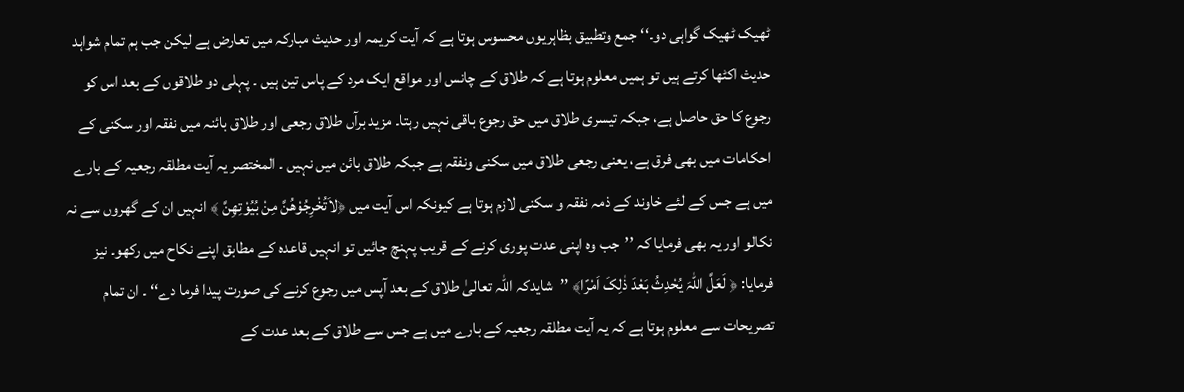ٹھیک ٹھیک گواہی دو۔‘‘ جمع وتطبیق بظاہریوں محسوس ہوتا ہے کہ آیت کریمہ اور حدیث مبارکہ میں تعارض ہے لیکن جب ہم تمام شواہد حدیث اکٹھا کرتے ہیں تو ہمیں معلوم ہوتا ہے کہ طلاق کے چانس اور مواقع ایک مرد کے پاس تین ہیں ۔ پہلی دو طلاقوں کے بعد اس کو رجوع کا حق حاصل ہے، جبکہ تیسری طلاق میں حق رجوع باقی نہیں رہتا۔ مزید برآں طلاق رجعی اور طلاق بائنہ میں نفقہ اور سکنی کے احکامات میں بھی فرق ہے، یعنی رجعی طلاق میں سکنی ونفقہ ہے جبکہ طلاق بائن میں نہیں ۔ المختصر یہ آیت مطلقہ رجعیہ کے بارے میں ہے جس کے لئے خاوند کے ذمہ نفقہ و سکنی لازم ہوتا ہے کیونکہ اس آیت میں ﴿لاَتُخْرِجُوْھُنَّ مِنْ بُیُوْتِھِنَّ ﴾ انہیں ان کے گھروں سے نہ نکالو اور یہ بھی فرمایا کہ ’’جب وہ اپنی عدت پوری کرنے کے قریب پہنچ جائیں تو انہیں قاعدہ کے مطابق اپنے نکاح میں رکھو۔ نیز فرمایا: ﴿ لَعَلَّ اللّٰہَ یُحْدِثُ بَعْدَ ذٰلِکَ اَمْرًا﴾ ’’شایدکہ اللہ تعالیٰ طلاق کے بعد آپس میں رجوع کرنے کی صورت پیدا فرما دے‘‘ ۔ ان تمام تصریحات سے معلوم ہوتا ہے کہ یہ آیت مطلقہ رجعیہ کے بارے میں ہے جس سے طلاق کے بعد عدت کے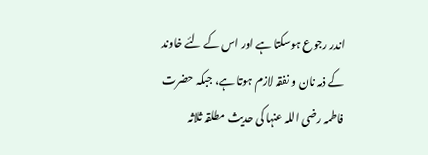اندر رجوع ہوسکتا ہے اور اس کے لئے خاوند کے ذمہ نان و نفقہ لازم ہوتا ہے، جبکہ حضرت فاطمہ رضی اللہ عنہا کی حدیث مطلقہ ثلاثہ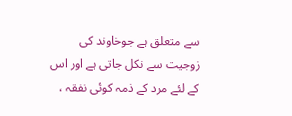سے متعلق ہے جوخاوند کی زوجیت سے نکل جاتی ہے اور اس کے لئے مرد کے ذمہ کوئی نفقہ ،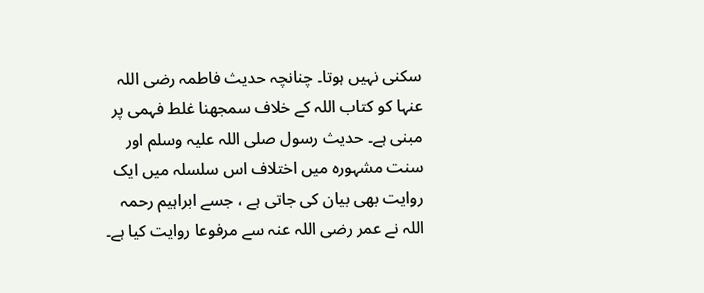سکنی نہیں ہوتا۔ چنانچہ حدیث فاطمہ رضی اللہ عنہا کو کتاب اللہ کے خلاف سمجھنا غلط فہمی پر مبنی ہے۔ حدیث رسول صلی اللہ علیہ وسلم اور سنت مشہورہ میں اختلاف اس سلسلہ میں ایک روایت بھی بیان کی جاتی ہے ، جسے ابراہیم رحمہ اللہ نے عمر رضی اللہ عنہ سے مرفوعا روایت کیا ہے۔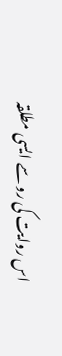اس روایت کی رو سے ایسی مطلقہ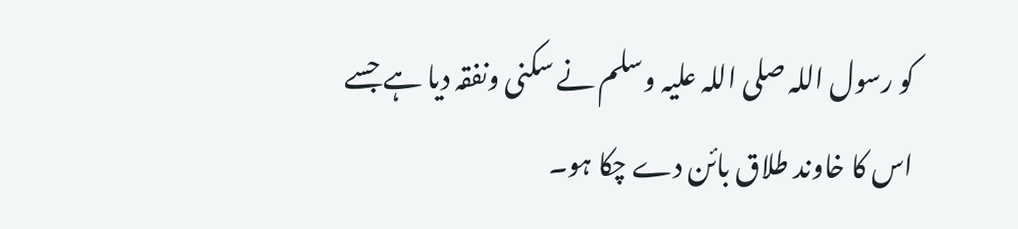کو رسول اللہ صلی اللہ علیہ وسلم نے سکنی ونفقہ دیا ہے جسے اس کا خاوند طلاق بائن دے چکا ہو۔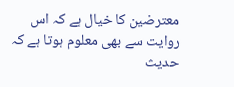معترضین کا خیال ہے کہ اس روایت سے بھی معلوم ہوتا ہے کہ حدیث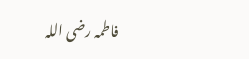فاطمہ رضی اللہ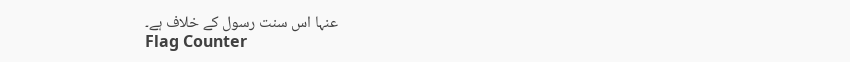عنہا اس سنت رسول کے خلاف ہے۔
Flag Counter